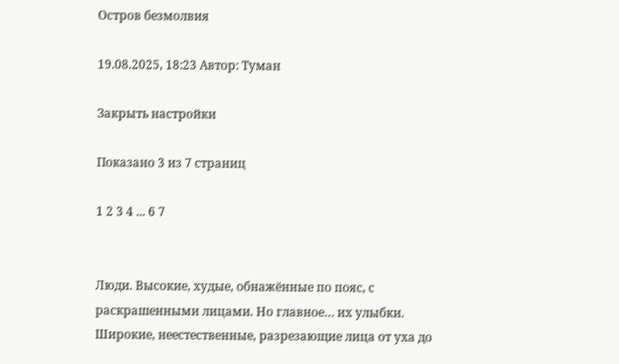Остров безмолвия

19.08.2025, 18:23 Автор: Туман

Закрыть настройки

Показано 3 из 7 страниц

1 2 3 4 ... 6 7


Люди. Высокие, худые, обнажённые по пояс, с раскрашенными лицами. Но главное… их улыбки. Широкие, неестественные, разрезающие лица от уха до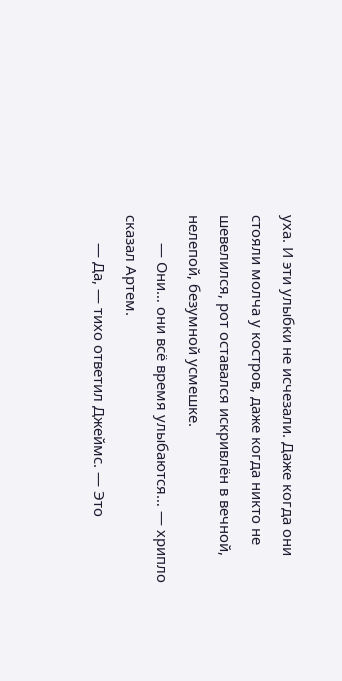уха. И эти улыбки не исчезали. Даже когда они стояли молча у костров, даже когда никто не шевелился, рот оставался искривлён в вечной, нелепой, безумной усмешке.
       — Они… они всё время улыбаются… — хрипло сказал Артем.
       — Да, — тихо ответил Джеймс. — Это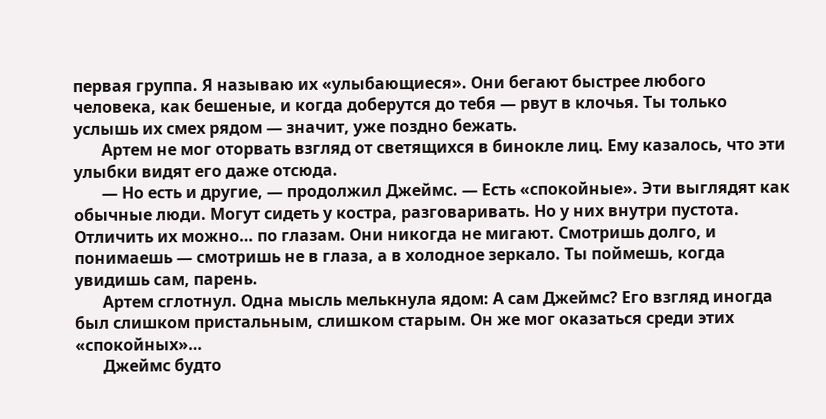первая группа. Я называю их «улыбающиеся». Они бегают быстрее любого человека, как бешеные, и когда доберутся до тебя — рвут в клочья. Ты только услышь их смех рядом — значит, уже поздно бежать.
       Артем не мог оторвать взгляд от светящихся в бинокле лиц. Ему казалось, что эти улыбки видят его даже отсюда.
       — Но есть и другие, — продолжил Джеймс. — Есть «спокойные». Эти выглядят как обычные люди. Могут сидеть у костра, разговаривать. Но у них внутри пустота. Отличить их можно… по глазам. Они никогда не мигают. Смотришь долго, и понимаешь — смотришь не в глаза, а в холодное зеркало. Ты поймешь, когда увидишь сам, парень.
       Артем сглотнул. Одна мысль мелькнула ядом: А сам Джеймс? Его взгляд иногда был слишком пристальным, слишком старым. Он же мог оказаться среди этих «спокойных»…
       Джеймс будто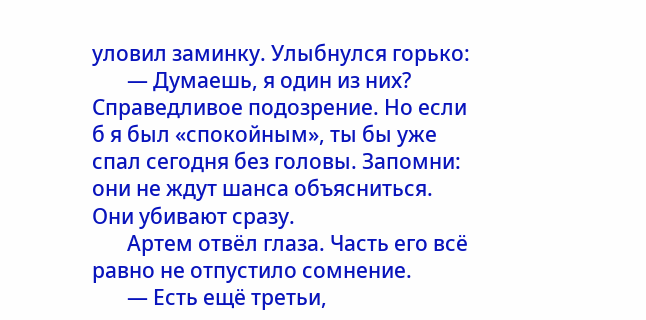уловил заминку. Улыбнулся горько:
       — Думаешь, я один из них? Справедливое подозрение. Но если б я был «спокойным», ты бы уже спал сегодня без головы. Запомни: они не ждут шанса объясниться. Они убивают сразу.
       Артем отвёл глаза. Часть его всё равно не отпустило сомнение.
       — Есть ещё третьи,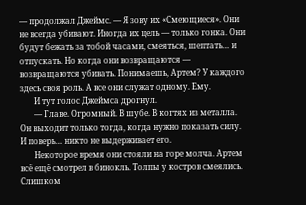— продолжал Джеймс. — Я зову их «Смеющиеся». Они не всегда убивают. Иногда их цель — только гонка. Они будут бежать за тобой часами, смеяться, шептать… и отпускать. Но когда они возвращаются — возвращаются убивать. Понимаешь, Артем? У каждого здесь своя роль. А все они служат одному. Ему.
       И тут голос Джеймса дрогнул.
       — Главе. Огромный. В шубе. В когтях из металла. Он выходит только тогда, когда нужно показать силу. И поверь… никто не выдерживает его.
       Некоторое время они стояли на горе молча. Артем всё ещё смотрел в бинокль. Толпы у костров смеялись. Слишком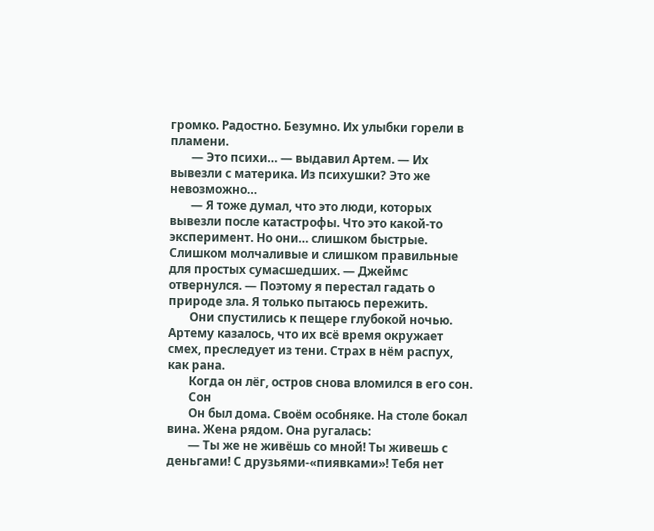громко. Радостно. Безумно. Их улыбки горели в пламени.
       — Это психи… — выдавил Артем. — Их вывезли с материка. Из психушки? Это же невозможно…
       — Я тоже думал, что это люди, которых вывезли после катастрофы. Что это какой-то эксперимент. Но они… слишком быстрые. Слишком молчаливые и слишком правильные для простых сумасшедших. — Джеймс отвернулся. — Поэтому я перестал гадать о природе зла. Я только пытаюсь пережить.
       Они спустились к пещере глубокой ночью. Артему казалось, что их всё время окружает смех, преследует из тени. Страх в нём распух, как рана.
       Когда он лёг, остров снова вломился в его сон.
       Сон
       Он был дома. Своём особняке. На столе бокал вина. Жена рядом. Она ругалась:
       — Ты же не живёшь со мной! Ты живешь с деньгами! С друзьями-«пиявками»! Тебя нет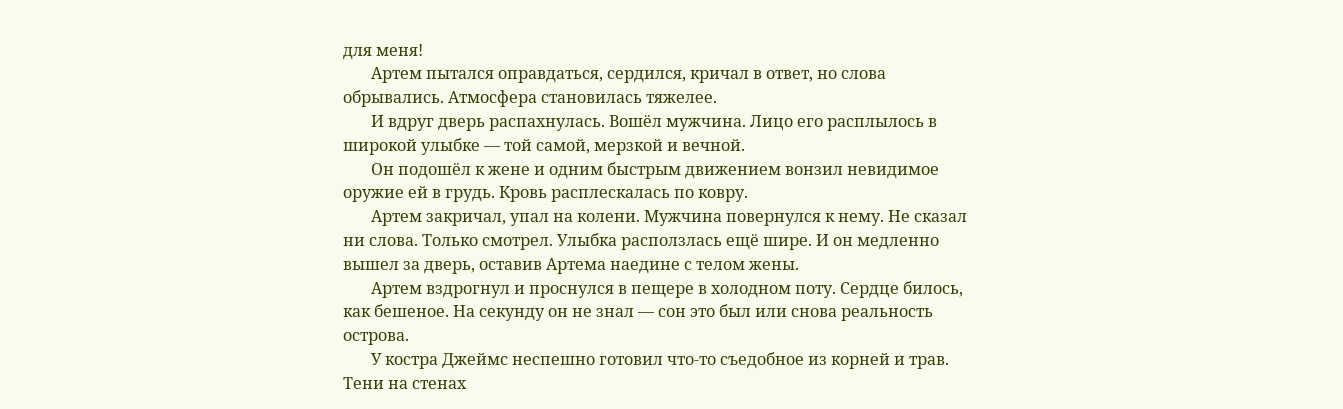для меня!
       Артем пытался оправдаться, сердился, кричал в ответ, но слова обрывались. Атмосфера становилась тяжелее.
       И вдруг дверь распахнулась. Вошёл мужчина. Лицо его расплылось в широкой улыбке — той самой, мерзкой и вечной.
       Он подошёл к жене и одним быстрым движением вонзил невидимое оружие ей в грудь. Кровь расплескалась по ковру.
       Артем закричал, упал на колени. Мужчина повернулся к нему. Не сказал ни слова. Только смотрел. Улыбка расползлась ещё шире. И он медленно вышел за дверь, оставив Артема наедине с телом жены.
       Артем вздрогнул и проснулся в пещере в холодном поту. Сердце билось, как бешеное. На секунду он не знал — сон это был или снова реальность острова.
       У костра Джеймс неспешно готовил что-то съедобное из корней и трав. Тени на стенах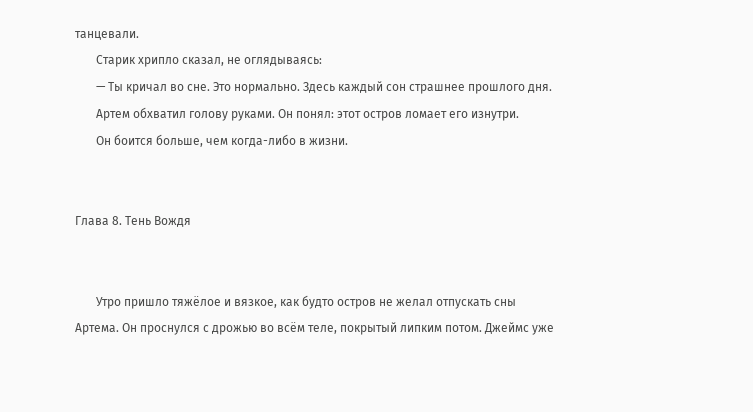танцевали.
       Старик хрипло сказал, не оглядываясь:
       — Ты кричал во сне. Это нормально. Здесь каждый сон страшнее прошлого дня.
       Артем обхватил голову руками. Он понял: этот остров ломает его изнутри.
       Он боится больше, чем когда-либо в жизни.


Глава 8. Тень Вождя


       Утро пришло тяжёлое и вязкое, как будто остров не желал отпускать сны Артема. Он проснулся с дрожью во всём теле, покрытый липким потом. Джеймс уже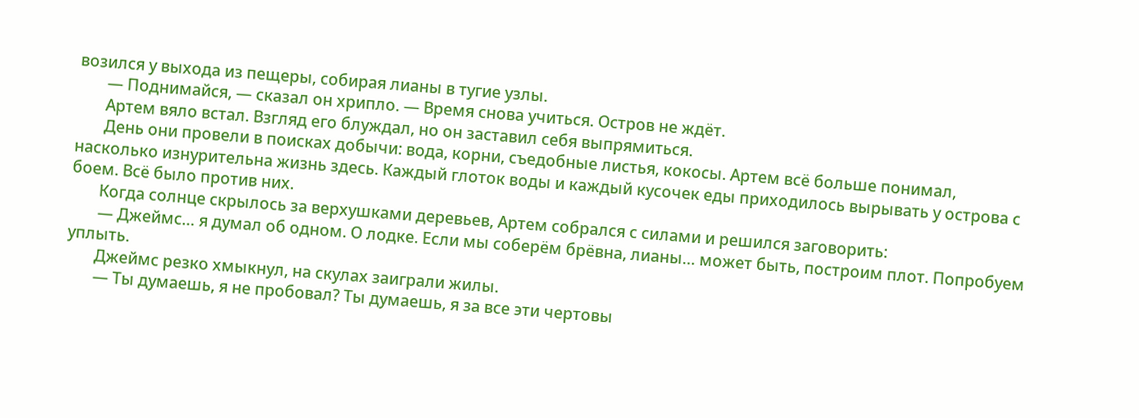возился у выхода из пещеры, собирая лианы в тугие узлы.
       — Поднимайся, — сказал он хрипло. — Время снова учиться. Остров не ждёт.
       Артем вяло встал. Взгляд его блуждал, но он заставил себя выпрямиться.
       День они провели в поисках добычи: вода, корни, съедобные листья, кокосы. Артем всё больше понимал, насколько изнурительна жизнь здесь. Каждый глоток воды и каждый кусочек еды приходилось вырывать у острова с боем. Всё было против них.
       Когда солнце скрылось за верхушками деревьев, Артем собрался с силами и решился заговорить:
       — Джеймс… я думал об одном. О лодке. Если мы соберём брёвна, лианы… может быть, построим плот. Попробуем уплыть.
       Джеймс резко хмыкнул, на скулах заиграли жилы.
       — Ты думаешь, я не пробовал? Ты думаешь, я за все эти чертовы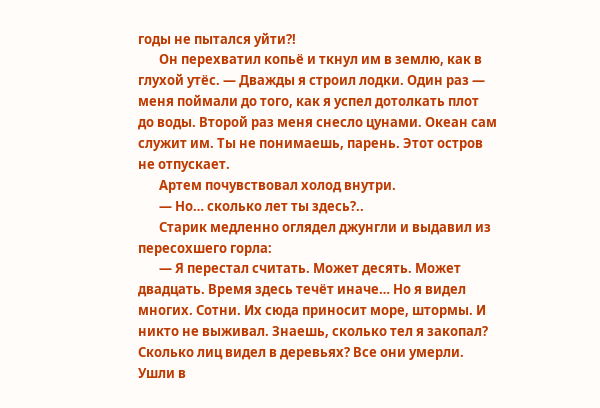годы не пытался уйти?!
       Он перехватил копьё и ткнул им в землю, как в глухой утёс. — Дважды я строил лодки. Один раз — меня поймали до того, как я успел дотолкать плот до воды. Второй раз меня снесло цунами. Океан сам служит им. Ты не понимаешь, парень. Этот остров не отпускает.
       Артем почувствовал холод внутри.
       — Но… сколько лет ты здесь?..
       Старик медленно оглядел джунгли и выдавил из пересохшего горла:
       — Я перестал считать. Может десять. Может двадцать. Время здесь течёт иначе… Но я видел многих. Сотни. Их сюда приносит море, штормы. И никто не выживал. Знаешь, сколько тел я закопал? Сколько лиц видел в деревьях? Все они умерли. Ушли в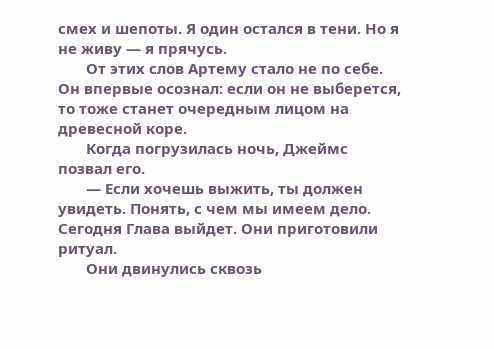смех и шепоты. Я один остался в тени. Но я не живу — я прячусь.
       От этих слов Артему стало не по себе. Он впервые осознал: если он не выберется, то тоже станет очередным лицом на древесной коре.
       Когда погрузилась ночь, Джеймс позвал его.
       — Если хочешь выжить, ты должен увидеть. Понять, с чем мы имеем дело. Сегодня Глава выйдет. Они приготовили ритуал.
       Они двинулись сквозь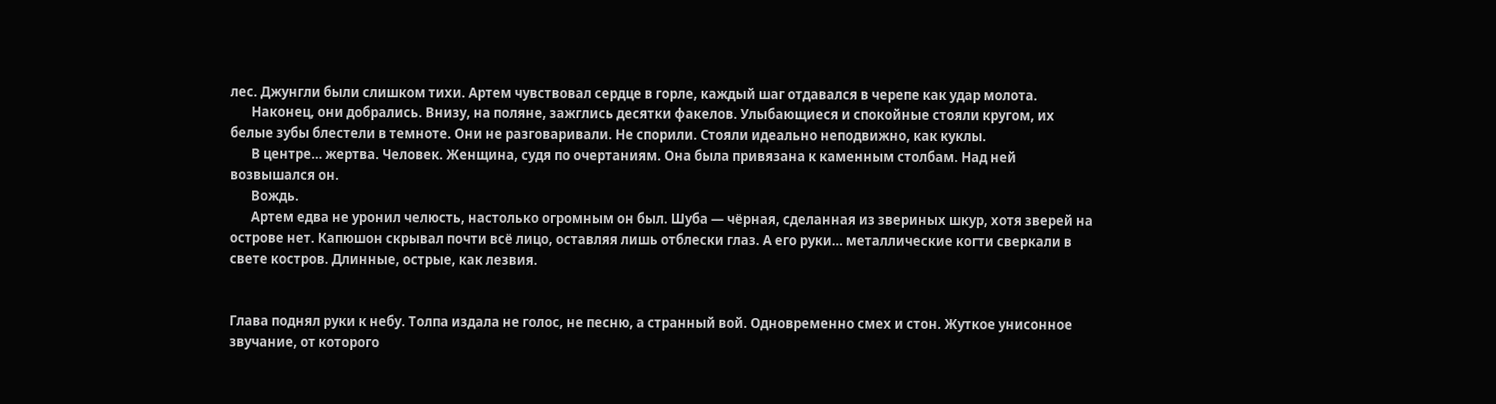лес. Джунгли были слишком тихи. Артем чувствовал сердце в горле, каждый шаг отдавался в черепе как удар молота.
       Наконец, они добрались. Внизу, на поляне, зажглись десятки факелов. Улыбающиеся и спокойные стояли кругом, их белые зубы блестели в темноте. Они не разговаривали. Не спорили. Стояли идеально неподвижно, как куклы.
       В центре… жертва. Человек. Женщина, судя по очертаниям. Она была привязана к каменным столбам. Над ней возвышался он.
       Вождь.
       Артем едва не уронил челюсть, настолько огромным он был. Шуба — чёрная, сделанная из звериных шкур, хотя зверей на острове нет. Капюшон скрывал почти всё лицо, оставляя лишь отблески глаз. А его руки… металлические когти сверкали в свете костров. Длинные, острые, как лезвия.


Глава поднял руки к небу. Толпа издала не голос, не песню, а странный вой. Одновременно смех и стон. Жуткое унисонное звучание, от которого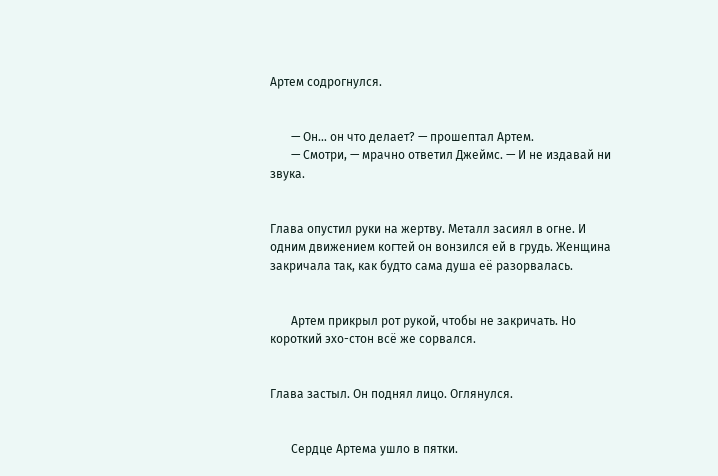Артем содрогнулся.


       — Он… он что делает? — прошептал Артем.
       — Смотри, — мрачно ответил Джеймс. — И не издавай ни звука.


Глава опустил руки на жертву. Металл засиял в огне. И одним движением когтей он вонзился ей в грудь. Женщина закричала так, как будто сама душа её разорвалась.


       Артем прикрыл рот рукой, чтобы не закричать. Но короткий эхо-стон всё же сорвался.


Глава застыл. Он поднял лицо. Оглянулся.


       Сердце Артема ушло в пятки.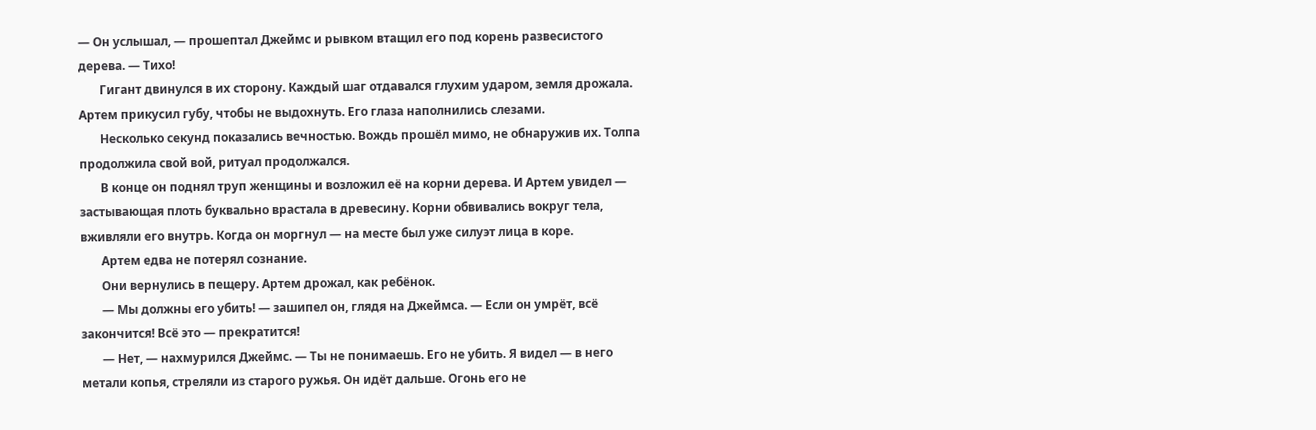— Он услышал, — прошептал Джеймс и рывком втащил его под корень развесистого дерева. — Тихо!
       Гигант двинулся в их сторону. Каждый шаг отдавался глухим ударом, земля дрожала. Артем прикусил губу, чтобы не выдохнуть. Его глаза наполнились слезами.
       Несколько секунд показались вечностью. Вождь прошёл мимо, не обнаружив их. Толпа продолжила свой вой, ритуал продолжался.
       В конце он поднял труп женщины и возложил её на корни дерева. И Артем увидел — застывающая плоть буквально врастала в древесину. Корни обвивались вокруг тела, вживляли его внутрь. Когда он моргнул — на месте был уже силуэт лица в коре.
       Артем едва не потерял сознание.
       Они вернулись в пещеру. Артем дрожал, как ребёнок.
       — Мы должны его убить! — зашипел он, глядя на Джеймса. — Если он умрёт, всё закончится! Всё это — прекратится!
       — Нет, — нахмурился Джеймс. — Ты не понимаешь. Его не убить. Я видел — в него метали копья, стреляли из старого ружья. Он идёт дальше. Огонь его не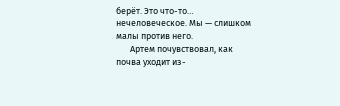берёт. Это что-то… нечеловеческое. Мы — слишком малы против него.
       Артем почувствовал, как почва уходит из-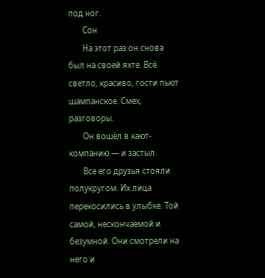под ног.
       Сон
       На этот раз он снова был на своей яхте. Всё светло, красиво, гости пьют шампанское. Смех, разговоры.
       Он вошёл в кают-компанию — и застыл.
       Все его друзья стояли полукругом. Их лица перекосились в улыбке. Той самой, нескончаемой и безумной. Они смотрели на него и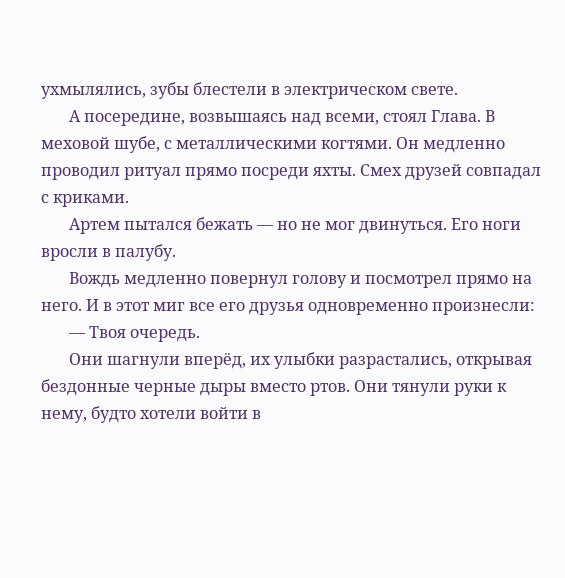ухмылялись, зубы блестели в электрическом свете.
       А посередине, возвышаясь над всеми, стоял Глава. В меховой шубе, с металлическими когтями. Он медленно проводил ритуал прямо посреди яхты. Смех друзей совпадал с криками.
       Артем пытался бежать — но не мог двинуться. Его ноги вросли в палубу.
       Вождь медленно повернул голову и посмотрел прямо на него. И в этот миг все его друзья одновременно произнесли:
       — Твоя очередь.
       Они шагнули вперёд, их улыбки разрастались, открывая бездонные черные дыры вместо ртов. Они тянули руки к нему, будто хотели войти в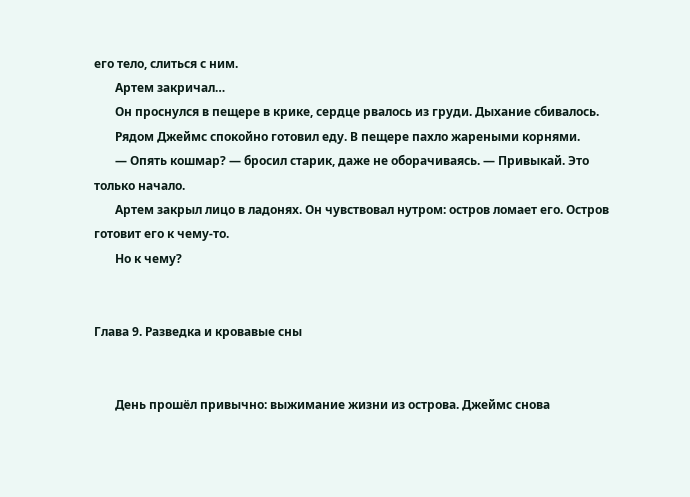его тело, слиться с ним.
       Артем закричал…
       Он проснулся в пещере в крике, сердце рвалось из груди. Дыхание сбивалось.
       Рядом Джеймс спокойно готовил еду. В пещере пахло жареными корнями.
       — Опять кошмар? — бросил старик, даже не оборачиваясь. — Привыкай. Это только начало.
       Артем закрыл лицо в ладонях. Он чувствовал нутром: остров ломает его. Остров готовит его к чему-то.
       Но к чему?


Глава 9. Разведка и кровавые сны


       День прошёл привычно: выжимание жизни из острова. Джеймс снова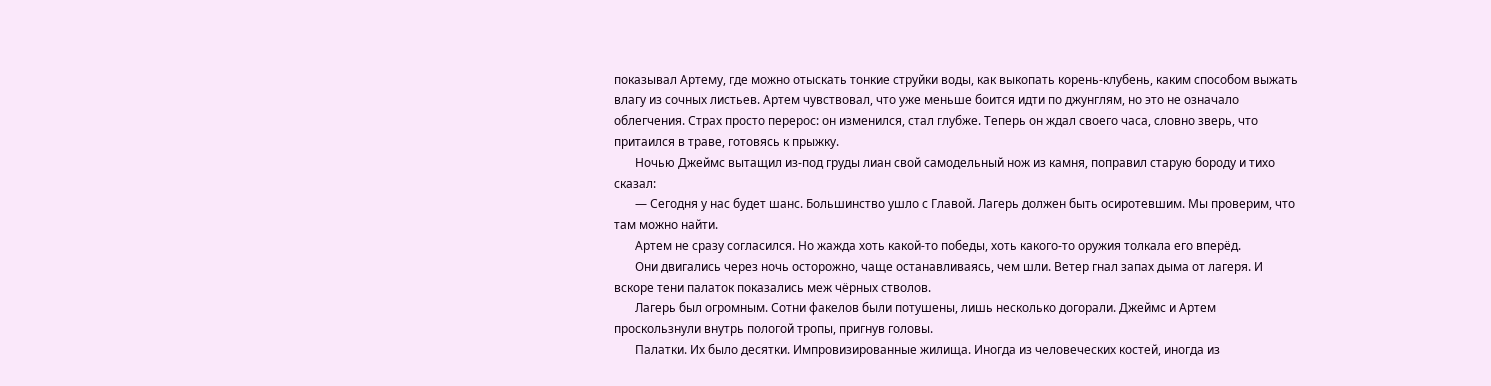показывал Артему, где можно отыскать тонкие струйки воды, как выкопать корень-клубень, каким способом выжать влагу из сочных листьев. Артем чувствовал, что уже меньше боится идти по джунглям, но это не означало облегчения. Страх просто перерос: он изменился, стал глубже. Теперь он ждал своего часа, словно зверь, что притаился в траве, готовясь к прыжку.
       Ночью Джеймс вытащил из-под груды лиан свой самодельный нож из камня, поправил старую бороду и тихо сказал:
       — Сегодня у нас будет шанс. Большинство ушло с Главой. Лагерь должен быть осиротевшим. Мы проверим, что там можно найти.
       Артем не сразу согласился. Но жажда хоть какой-то победы, хоть какого-то оружия толкала его вперёд.
       Они двигались через ночь осторожно, чаще останавливаясь, чем шли. Ветер гнал запах дыма от лагеря. И вскоре тени палаток показались меж чёрных стволов.
       Лагерь был огромным. Сотни факелов были потушены, лишь несколько догорали. Джеймс и Артем проскользнули внутрь пологой тропы, пригнув головы.
       Палатки. Их было десятки. Импровизированные жилища. Иногда из человеческих костей, иногда из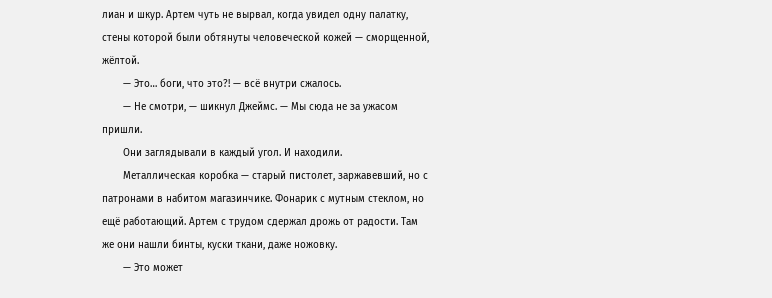лиан и шкур. Артем чуть не вырвал, когда увидел одну палатку, стены которой были обтянуты человеческой кожей — сморщенной, жёлтой.
       — Это… боги, что это?! — всё внутри сжалось.
       — Не смотри, — шикнул Джеймс. — Мы сюда не за ужасом пришли.
       Они заглядывали в каждый угол. И находили.
       Металлическая коробка — старый пистолет, заржавевший, но с патронами в набитом магазинчике. Фонарик с мутным стеклом, но ещё работающий. Артем с трудом сдержал дрожь от радости. Там же они нашли бинты, куски ткани, даже ножовку.
       — Это может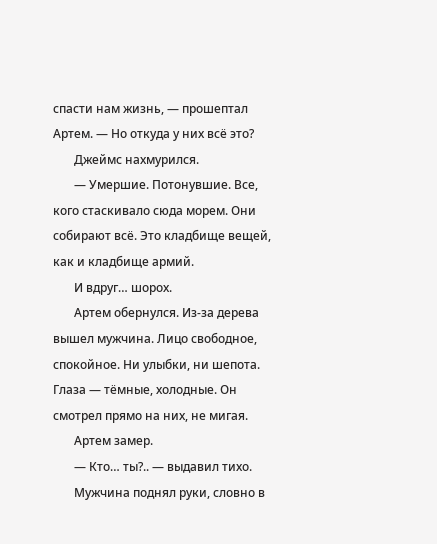спасти нам жизнь, — прошептал Артем. — Но откуда у них всё это?
       Джеймс нахмурился.
       — Умершие. Потонувшие. Все, кого стаскивало сюда морем. Они собирают всё. Это кладбище вещей, как и кладбище армий.
       И вдруг… шорох.
       Артем обернулся. Из-за дерева вышел мужчина. Лицо свободное, спокойное. Ни улыбки, ни шепота. Глаза — тёмные, холодные. Он смотрел прямо на них, не мигая.
       Артем замер.
       — Кто… ты?.. — выдавил тихо.
       Мужчина поднял руки, словно в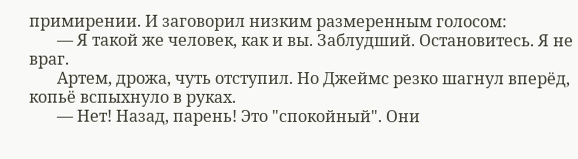примирении. И заговорил низким размеренным голосом:
       — Я такой же человек, как и вы. Заблудший. Остановитесь. Я не враг.
       Артем, дрожа, чуть отступил. Но Джеймс резко шагнул вперёд, копьё вспыхнуло в руках.
       — Нет! Назад, парень! Это "спокойный". Они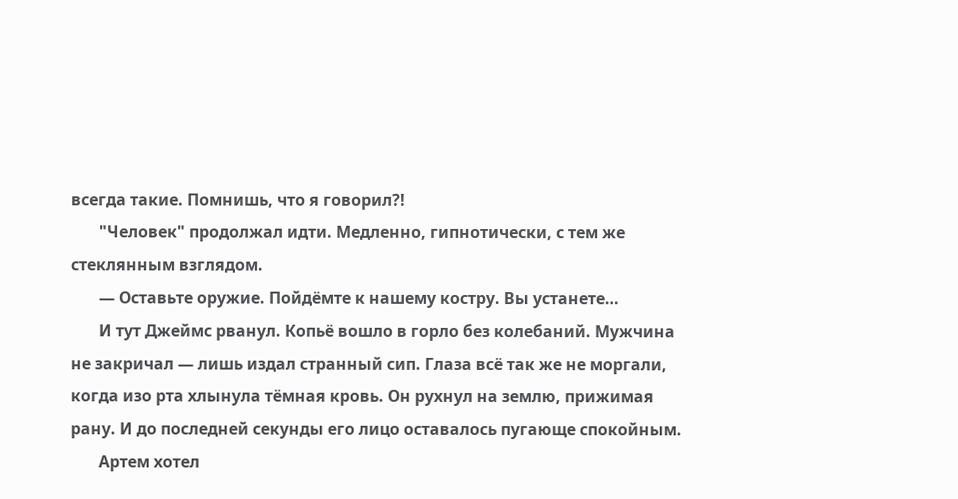всегда такие. Помнишь, что я говорил?!
       "Человек" продолжал идти. Медленно, гипнотически, с тем же стеклянным взглядом.
       — Оставьте оружие. Пойдёмте к нашему костру. Вы устанете…
       И тут Джеймс рванул. Копьё вошло в горло без колебаний. Мужчина не закричал — лишь издал странный сип. Глаза всё так же не моргали, когда изо рта хлынула тёмная кровь. Он рухнул на землю, прижимая рану. И до последней секунды его лицо оставалось пугающе спокойным.
       Артем хотел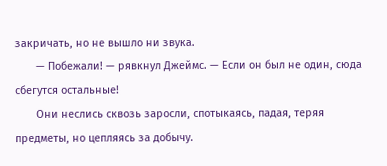закричать, но не вышло ни звука.
       — Побежали! — рявкнул Джеймс. — Если он был не один, сюда сбегутся остальные!
       Они неслись сквозь заросли, спотыкаясь, падая, теряя предметы, но цепляясь за добычу.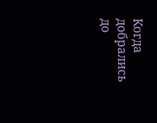Когда добрались до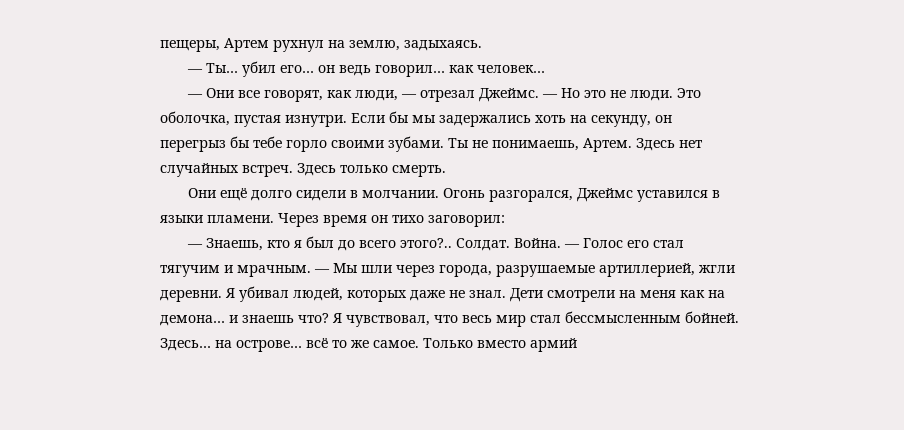пещеры, Артем рухнул на землю, задыхаясь.
       — Ты… убил его… он ведь говорил… как человек…
       — Они все говорят, как люди, — отрезал Джеймс. — Но это не люди. Это оболочка, пустая изнутри. Если бы мы задержались хоть на секунду, он перегрыз бы тебе горло своими зубами. Ты не понимаешь, Артем. Здесь нет случайных встреч. Здесь только смерть.
       Они ещё долго сидели в молчании. Огонь разгорался, Джеймс уставился в языки пламени. Через время он тихо заговорил:
       — Знаешь, кто я был до всего этого?.. Солдат. Война. — Голос его стал тягучим и мрачным. — Мы шли через города, разрушаемые артиллерией, жгли деревни. Я убивал людей, которых даже не знал. Дети смотрели на меня как на демона… и знаешь что? Я чувствовал, что весь мир стал бессмысленным бойней. Здесь… на острове… всё то же самое. Только вместо армий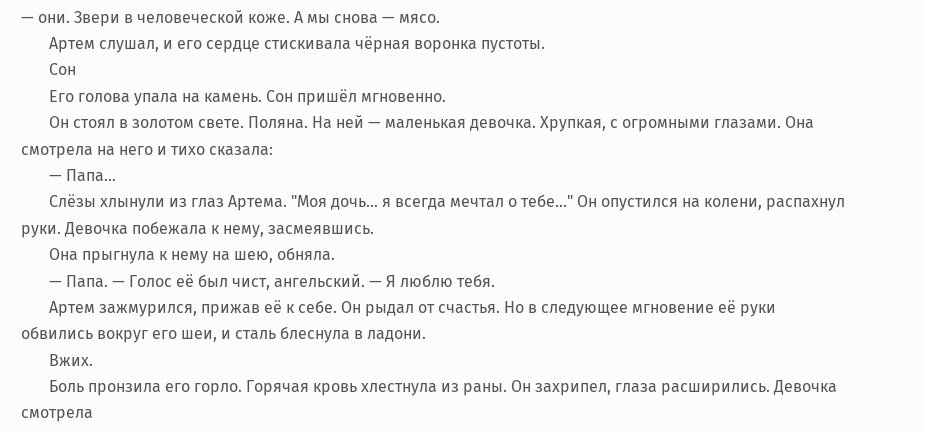— они. Звери в человеческой коже. А мы снова — мясо.
       Артем слушал, и его сердце стискивала чёрная воронка пустоты.
       Сон
       Его голова упала на камень. Сон пришёл мгновенно.
       Он стоял в золотом свете. Поляна. На ней — маленькая девочка. Хрупкая, с огромными глазами. Она смотрела на него и тихо сказала:
       — Папа…
       Слёзы хлынули из глаз Артема. "Моя дочь… я всегда мечтал о тебе…" Он опустился на колени, распахнул руки. Девочка побежала к нему, засмеявшись.
       Она прыгнула к нему на шею, обняла.
       — Папа. — Голос её был чист, ангельский. — Я люблю тебя.
       Артем зажмурился, прижав её к себе. Он рыдал от счастья. Но в следующее мгновение её руки обвились вокруг его шеи, и сталь блеснула в ладони.
       Вжих.
       Боль пронзила его горло. Горячая кровь хлестнула из раны. Он захрипел, глаза расширились. Девочка смотрела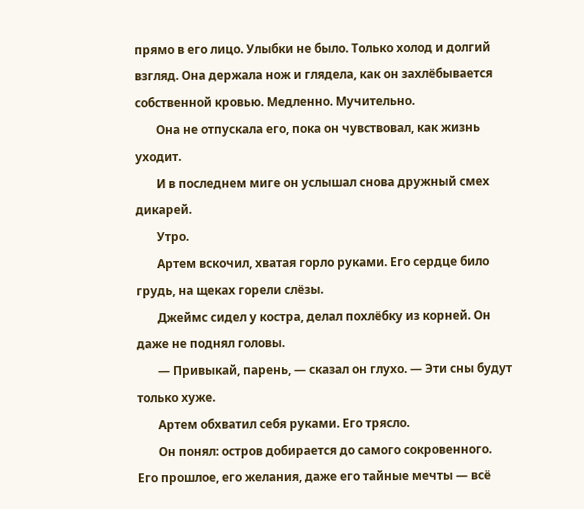прямо в его лицо. Улыбки не было. Только холод и долгий взгляд. Она держала нож и глядела, как он захлёбывается собственной кровью. Медленно. Мучительно.
       Она не отпускала его, пока он чувствовал, как жизнь уходит.
       И в последнем миге он услышал снова дружный смех дикарей.
       Утро.
       Артем вскочил, хватая горло руками. Его сердце било грудь, на щеках горели слёзы.
       Джеймс сидел у костра, делал похлёбку из корней. Он даже не поднял головы.
       — Привыкай, парень, — сказал он глухо. — Эти сны будут только хуже.
       Артем обхватил себя руками. Его трясло.
       Он понял: остров добирается до самого сокровенного. Его прошлое, его желания, даже его тайные мечты — всё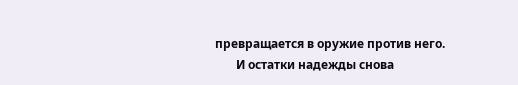превращается в оружие против него.
       И остатки надежды снова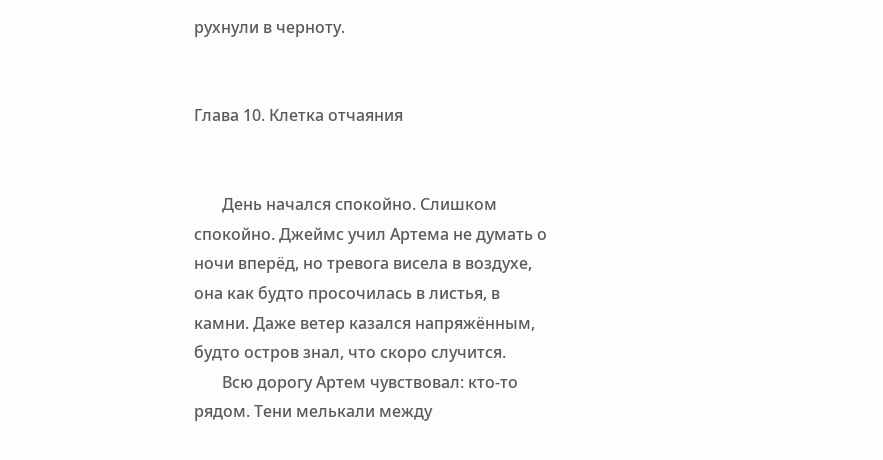рухнули в черноту.


Глава 10. Клетка отчаяния


       День начался спокойно. Слишком спокойно. Джеймс учил Артема не думать о ночи вперёд, но тревога висела в воздухе, она как будто просочилась в листья, в камни. Даже ветер казался напряжённым, будто остров знал, что скоро случится.
       Всю дорогу Артем чувствовал: кто-то рядом. Тени мелькали между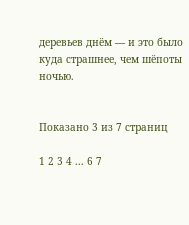деревьев днём — и это было куда страшнее, чем шёпоты ночью.


Показано 3 из 7 страниц

1 2 3 4 ... 6 7